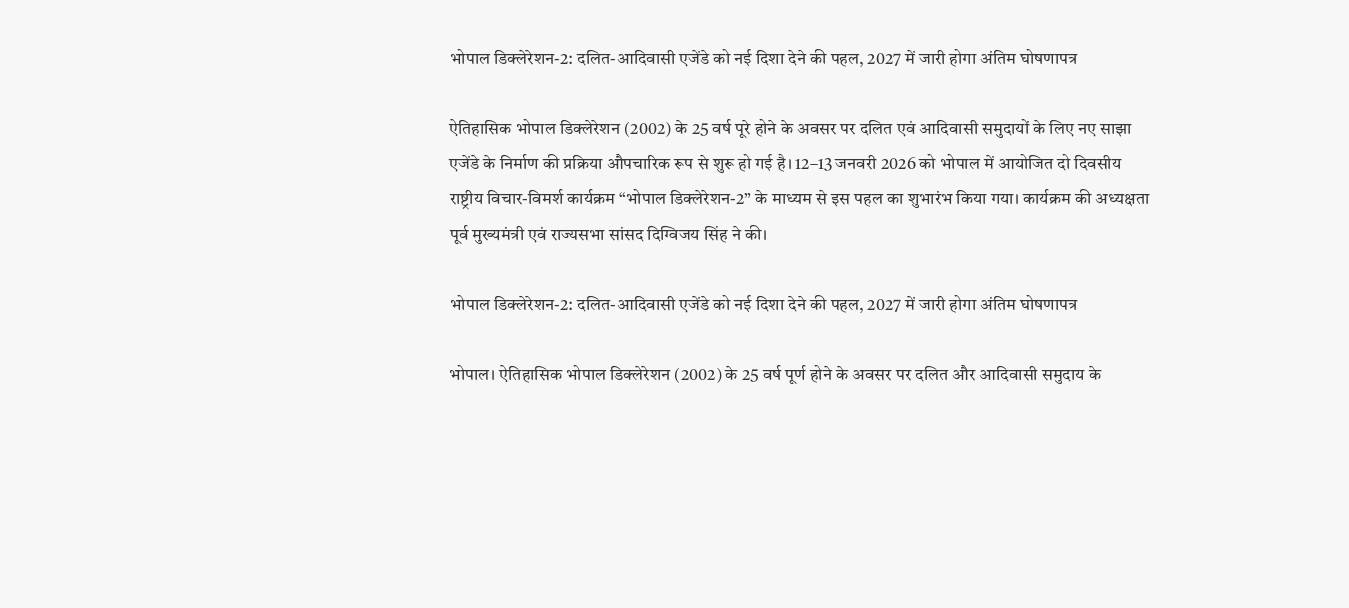भोपाल डिक्लेरेशन-2: दलित-आदिवासी एजेंडे को नई दिशा देने की पहल, 2027 में जारी होगा अंतिम घोषणापत्र

ऐतिहासिक भोपाल डिक्लेरेशन (2002) के 25 वर्ष पूरे होने के अवसर पर दलित एवं आदिवासी समुदायों के लिए नए साझा एजेंडे के निर्माण की प्रक्रिया औपचारिक रूप से शुरू हो गई है। 12–13 जनवरी 2026 को भोपाल में आयोजित दो दिवसीय राष्ट्रीय विचार-विमर्श कार्यक्रम “भोपाल डिक्लेरेशन-2” के माध्यम से इस पहल का शुभारंभ किया गया। कार्यक्रम की अध्यक्षता पूर्व मुख्यमंत्री एवं राज्यसभा सांसद दिग्विजय सिंह ने की।

भोपाल डिक्लेरेशन-2: दलित-आदिवासी एजेंडे को नई दिशा देने की पहल, 2027 में जारी होगा अंतिम घोषणापत्र

भोपाल। ऐतिहासिक भोपाल डिक्लेरेशन (2002) के 25 वर्ष पूर्ण होने के अवसर पर दलित और आदिवासी समुदाय के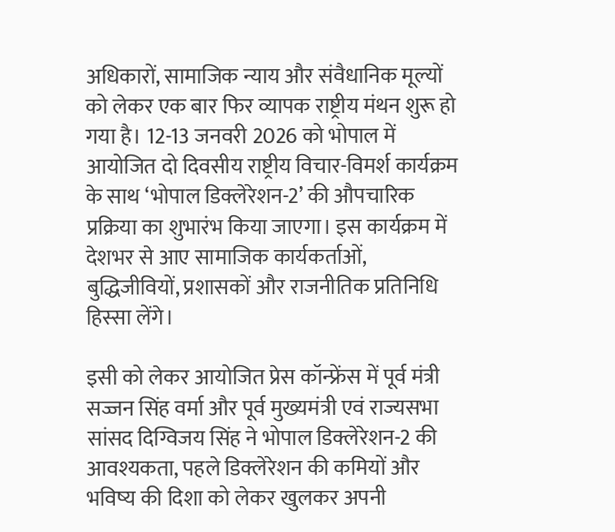अधिकारों, सामाजिक न्याय और संवैधानिक मूल्यों को लेकर एक बार फिर व्यापक राष्ट्रीय मंथन शुरू हो गया है। 12-13 जनवरी 2026 को भोपाल में आयोजित दो दिवसीय राष्ट्रीय विचार-विमर्श कार्यक्रम के साथ ‘भोपाल डिक्लेरेशन-2’ की औपचारिक प्रक्रिया का शुभारंभ किया जाएगा। इस कार्यक्रम में देशभर से आए सामाजिक कार्यकर्ताओं, बुद्धिजीवियों, प्रशासकों और राजनीतिक प्रतिनिधि हिस्सा लेंगे।

इसी को लेकर आयोजित प्रेस कॉन्फ्रेंस में पूर्व मंत्री सज्जन सिंह वर्मा और पूर्व मुख्यमंत्री एवं राज्यसभा सांसद दिग्विजय सिंह ने भोपाल डिक्लेरेशन-2 की आवश्यकता, पहले डिक्लेरेशन की कमियों और भविष्य की दिशा को लेकर खुलकर अपनी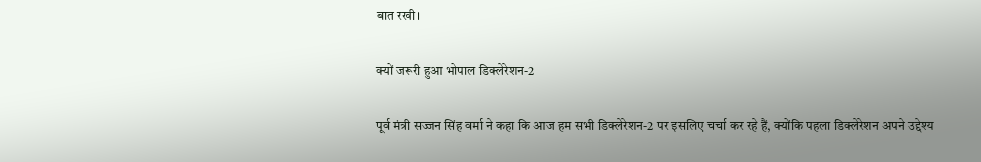बात रखी।

क्यों जरूरी हुआ भोपाल डिक्लेरेशन-2

पूर्व मंत्री सज्जन सिंह वर्मा ने कहा कि आज हम सभी डिक्लेरेशन-2 पर इसलिए चर्चा कर रहे हैं, क्योंकि पहला डिक्लेरेशन अपने उद्देश्य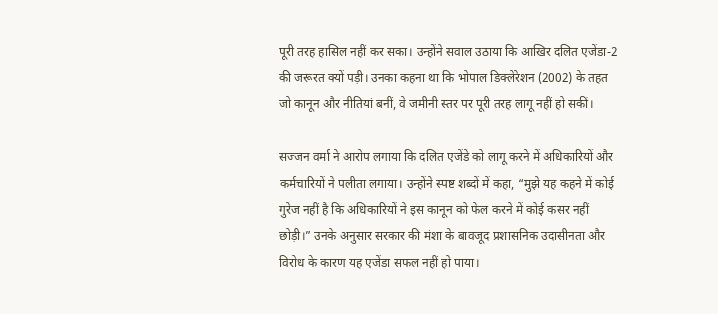पूरी तरह हासिल नहीं कर सका। उन्होंने सवाल उठाया कि आखिर दलित एजेंडा-2 की जरूरत क्यों पड़ी। उनका कहना था कि भोपाल डिक्लेरेशन (2002) के तहत जो कानून और नीतियां बनीं, वे जमीनी स्तर पर पूरी तरह लागू नहीं हो सकीं।

सज्जन वर्मा ने आरोप लगाया कि दलित एजेंडे को लागू करने में अधिकारियों और कर्मचारियों ने पलीता लगाया। उन्होंने स्पष्ट शब्दों में कहा, “मुझे यह कहने में कोई गुरेज नहीं है कि अधिकारियों ने इस कानून को फेल करने में कोई कसर नहीं छोड़ी।” उनके अनुसार सरकार की मंशा के बावजूद प्रशासनिक उदासीनता और विरोध के कारण यह एजेंडा सफल नहीं हो पाया।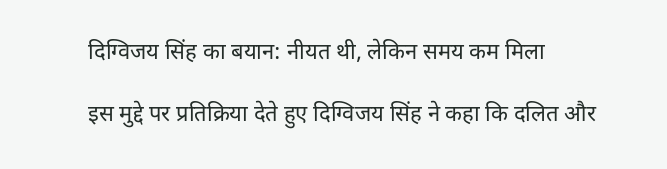दिग्विजय सिंह का बयान: नीयत थी, लेकिन समय कम मिला

इस मुद्दे पर प्रतिक्रिया देते हुए दिग्विजय सिंह ने कहा कि दलित और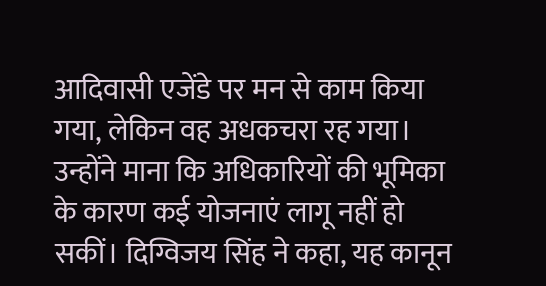आदिवासी एजेंडे पर मन से काम किया गया, लेकिन वह अधकचरा रह गया। उन्होंने माना कि अधिकारियों की भूमिका के कारण कई योजनाएं लागू नहीं हो सकीं। दिग्विजय सिंह ने कहा, यह कानून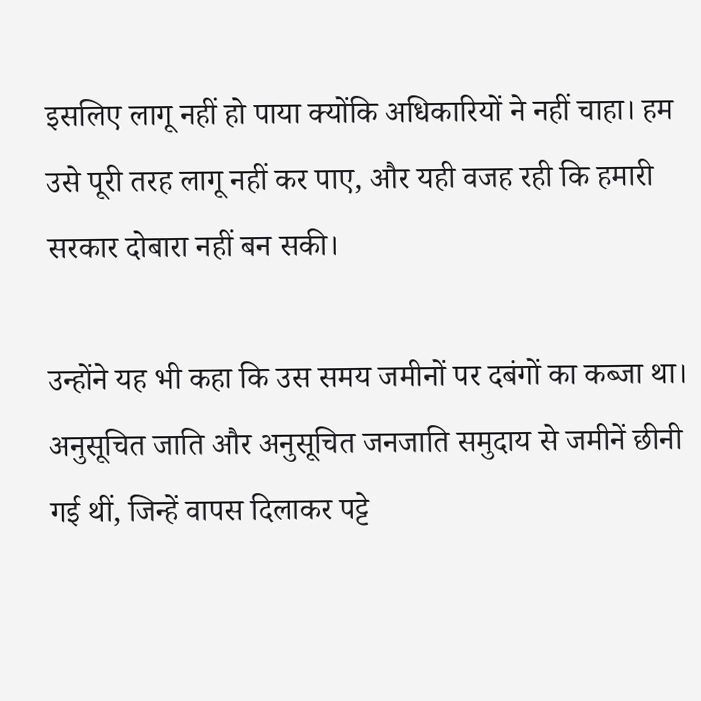इसलिए लागू नहीं हो पाया क्योंकि अधिकारियों ने नहीं चाहा। हम उसे पूरी तरह लागू नहीं कर पाए, और यही वजह रही कि हमारी सरकार दोबारा नहीं बन सकी।

उन्होंने यह भी कहा कि उस समय जमीनों पर दबंगों का कब्जा था। अनुसूचित जाति और अनुसूचित जनजाति समुदाय से जमीनें छीनी गई थीं, जिन्हें वापस दिलाकर पट्टे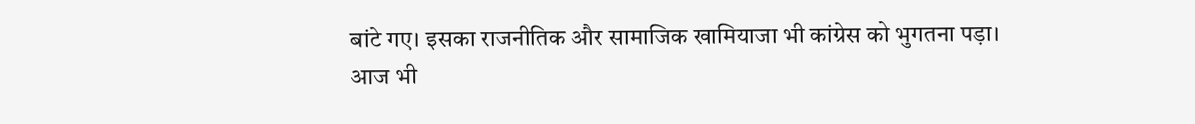बांटे गए। इसका राजनीतिक और सामाजिक खामियाजा भी कांग्रेस को भुगतना पड़ा। आज भी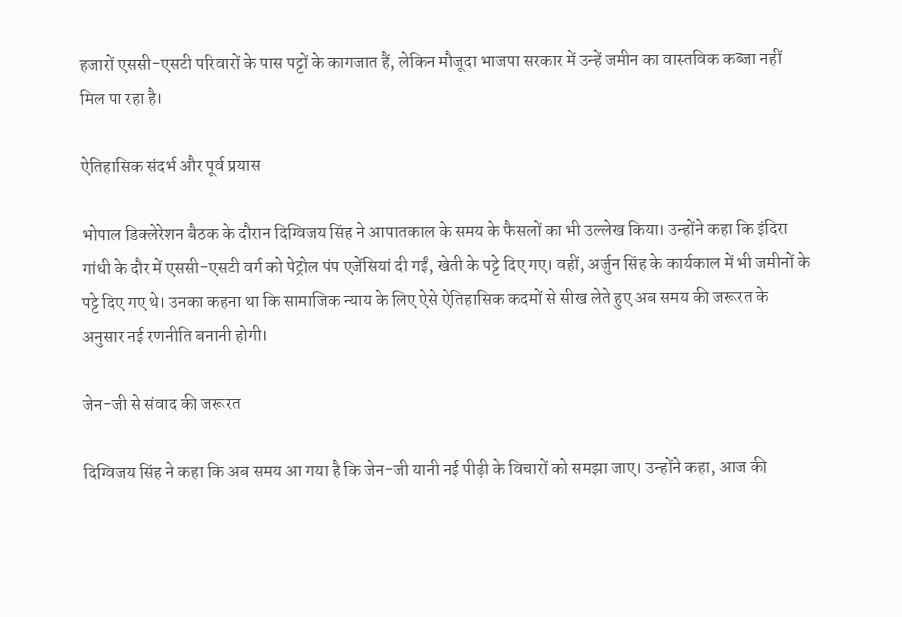हजारों एससी-एसटी परिवारों के पास पट्टों के कागजात हैं, लेकिन मौजूदा भाजपा सरकार में उन्हें जमीन का वास्तविक कब्जा नहीं मिल पा रहा है।

ऐतिहासिक संदर्भ और पूर्व प्रयास

भोपाल डिक्लेरेशन बैठक के दौरान दिग्विजय सिंह ने आपातकाल के समय के फैसलों का भी उल्लेख किया। उन्होंने कहा कि इंदिरा गांधी के दौर में एससी-एसटी वर्ग को पेट्रोल पंप एजेंसियां दी गईं, खेती के पट्टे दिए गए। वहीं, अर्जुन सिंह के कार्यकाल में भी जमीनों के पट्टे दिए गए थे। उनका कहना था कि सामाजिक न्याय के लिए ऐसे ऐतिहासिक कदमों से सीख लेते हुए अब समय की जरूरत के अनुसार नई रणनीति बनानी होगी।

जेन-जी से संवाद की जरूरत

दिग्विजय सिंह ने कहा कि अब समय आ गया है कि जेन-जी यानी नई पीढ़ी के विचारों को समझा जाए। उन्होंने कहा, आज की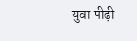युवा पीढ़ी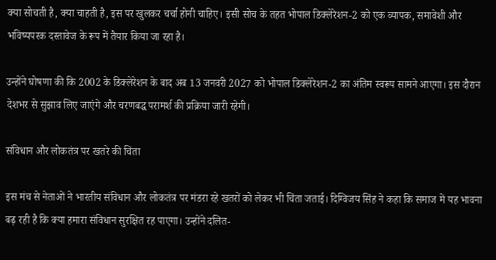क्या सोचती है, क्या चाहती है, इस पर खुलकर चर्चा होनी चाहिए। इसी सोच के तहत भोपाल डिक्लेरेशन-2 को एक व्यापक, समावेशी और भविष्यपरक दस्तावेज के रूप में तैयार किया जा रहा है।

उन्होंने घोषणा की कि 2002 के डिक्लेरेशन के बाद अब 13 जनवरी 2027 को भोपाल डिक्लेरेशन-2 का अंतिम स्वरूप सामने आएगा। इस दौरान देशभर से सुझाव लिए जाएंगे और चरणबद्ध परामर्श की प्रक्रिया जारी रहेगी।

संविधान और लोकतंत्र पर खतरे की चिंता

इस मंच से नेताओं ने भारतीय संविधान और लोकतंत्र पर मंडरा रहे खतरों को लेकर भी चिंता जताई। दिग्विजय सिंह ने कहा कि समाज में यह भावना बढ़ रही है कि क्या हमारा संविधान सुरक्षित रह पाएगा। उन्होंने दलित-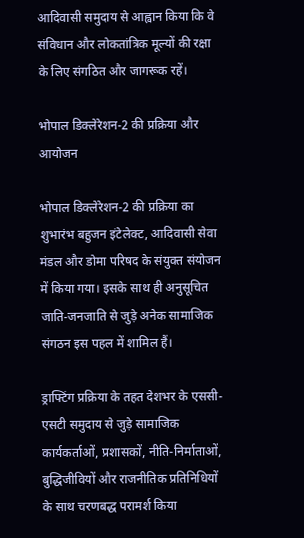आदिवासी समुदाय से आह्वान किया कि वे संविधान और लोकतांत्रिक मूल्यों की रक्षा के लिए संगठित और जागरूक रहें।

भोपाल डिक्लेरेशन-2 की प्रक्रिया और आयोजन

भोपाल डिक्लेरेशन-2 की प्रक्रिया का शुभारंभ बहुजन इंटेलेक्ट, आदिवासी सेवा मंडल और डोमा परिषद के संयुक्त संयोजन में किया गया। इसके साथ ही अनुसूचित जाति-जनजाति से जुड़े अनेक सामाजिक संगठन इस पहल में शामिल हैं।

ड्राफ्टिंग प्रक्रिया के तहत देशभर के एससी-एसटी समुदाय से जुड़े सामाजिक कार्यकर्ताओं, प्रशासकों, नीति-निर्माताओं, बुद्धिजीवियों और राजनीतिक प्रतिनिधियों के साथ चरणबद्ध परामर्श किया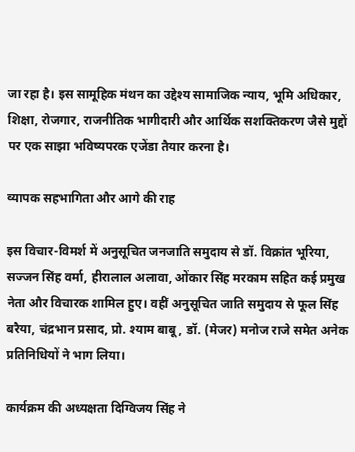जा रहा है। इस सामूहिक मंथन का उद्देश्य सामाजिक न्याय, भूमि अधिकार, शिक्षा, रोजगार, राजनीतिक भागीदारी और आर्थिक सशक्तिकरण जैसे मुद्दों पर एक साझा भविष्यपरक एजेंडा तैयार करना है।

व्यापक सहभागिता और आगे की राह

इस विचार-विमर्श में अनुसूचित जनजाति समुदाय से डॉ. विक्रांत भूरिया, सज्जन सिंह वर्मा, हीरालाल अलावा, ओंकार सिंह मरकाम सहित कई प्रमुख नेता और विचारक शामिल हुए। वहीं अनुसूचित जाति समुदाय से फूल सिंह बरैया, चंद्रभान प्रसाद, प्रो. श्याम बाबू, डॉ. (मेजर) मनोज राजे समेत अनेक प्रतिनिधियों ने भाग लिया।

कार्यक्रम की अध्यक्षता दिग्विजय सिंह ने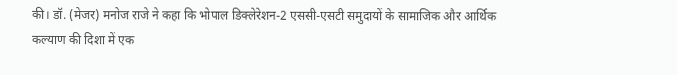की। डॉ. (मेजर) मनोज राजे ने कहा कि भोपाल डिक्लेरेशन-2 एससी-एसटी समुदायों के सामाजिक और आर्थिक कल्याण की दिशा में एक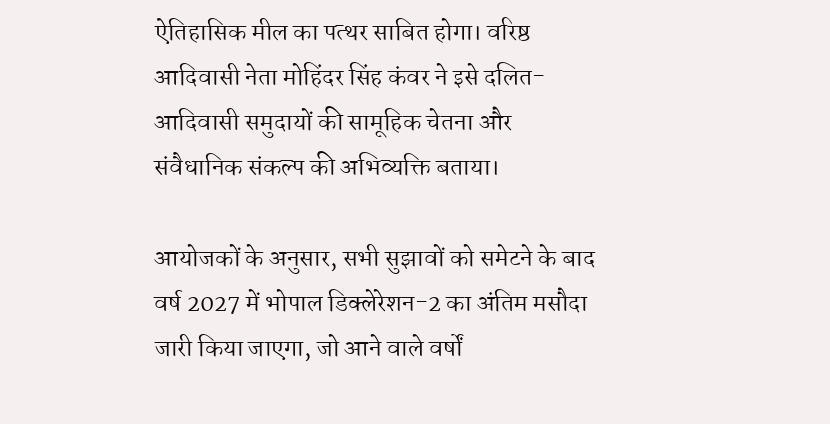ऐतिहासिक मील का पत्थर साबित होगा। वरिष्ठ आदिवासी नेता मोहिंदर सिंह कंवर ने इसे दलित-आदिवासी समुदायों की सामूहिक चेतना और संवैधानिक संकल्प की अभिव्यक्ति बताया।

आयोजकों के अनुसार, सभी सुझावों को समेटने के बाद वर्ष 2027 में भोपाल डिक्लेरेशन-2 का अंतिम मसौदा जारी किया जाएगा, जो आने वाले वर्षों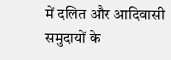में दलित और आदिवासी समुदायों के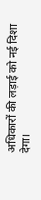अधिकारों की लड़ाई को नई दिशा देगा।